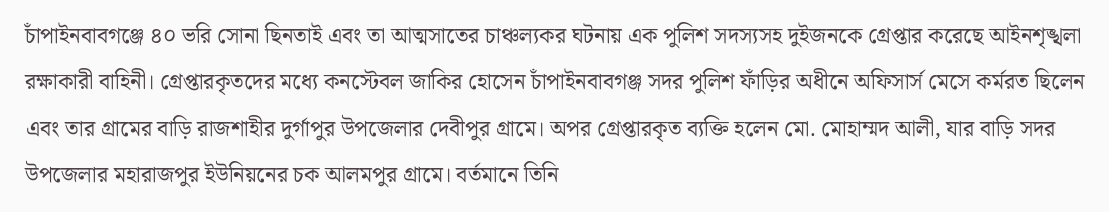চাঁপাইনবাবগঞ্জে ৪০ ভরি সোনা ছিনতাই এবং তা আত্মসাতের চাঞ্চল্যকর ঘটনায় এক পুলিশ সদস্যসহ দুইজনকে গ্রেপ্তার করেছে আইনশৃঙ্খলা রক্ষাকারী বাহিনী। গ্রেপ্তারকৃতদের মধ্যে কনস্টেবল জাকির হোসেন চাঁপাইনবাবগঞ্জ সদর পুলিশ ফাঁড়ির অধীনে অফিসার্স মেসে কর্মরত ছিলেন এবং তার গ্রামের বাড়ি রাজশাহীর দুর্গাপুর উপজেলার দেবীপুর গ্রামে। অপর গ্রেপ্তারকৃত ব্যক্তি হলেন মো. মোহাম্মদ আলী, যার বাড়ি সদর উপজেলার মহারাজপুর ইউনিয়নের চক আলমপুর গ্রামে। বর্তমানে তিনি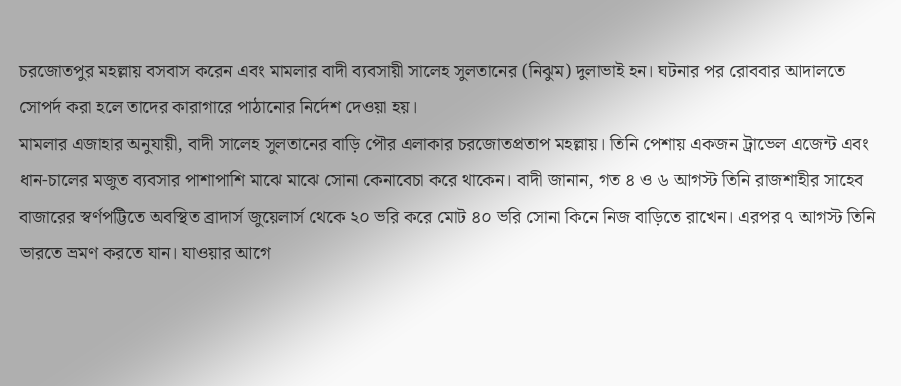চরজোতপুর মহল্লায় বসবাস করেন এবং মামলার বাদী ব্যবসায়ী সালেহ সুলতানের (নিঝুম) দুলাভাই হন। ঘটনার পর রোববার আদালতে সোপর্দ করা হলে তাদের কারাগারে পাঠানোর নির্দেশ দেওয়া হয়।
মামলার এজাহার অনুযায়ী, বাদী সালেহ সুলতানের বাড়ি পৌর এলাকার চরজোতপ্রতাপ মহল্লায়। তিনি পেশায় একজন ট্রাভেল এজেন্ট এবং ধান-চালের মজুত ব্যবসার পাশাপাশি মাঝে মাঝে সোনা কেনাবেচা করে থাকেন। বাদী জানান, গত ৪ ও ৬ আগস্ট তিনি রাজশাহীর সাহেব বাজারের স্বর্ণপট্টিতে অবস্থিত ব্রাদার্স জুয়েলার্স থেকে ২০ ভরি করে মোট ৪০ ভরি সোনা কিনে নিজ বাড়িতে রাখেন। এরপর ৭ আগস্ট তিনি ভারতে ভ্রমণ করতে যান। যাওয়ার আগে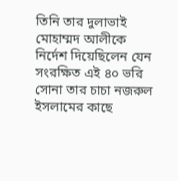তিনি তার দুলাভাই মোহাম্মদ আলীকে নির্দেশ দিয়েছিলেন যেন সংরক্ষিত এই ৪০ ভরি সোনা তার চাচা নজরুল ইসলামের কাছে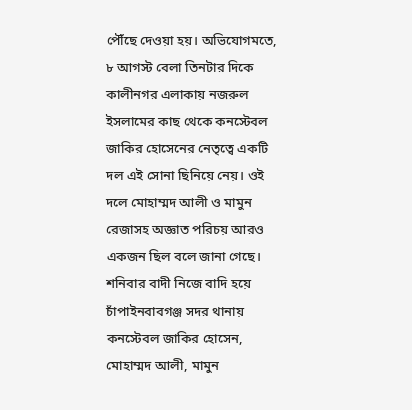পৌঁছে দেওয়া হয়। অভিযোগমতে, ৮ আগস্ট বেলা তিনটার দিকে কালীনগর এলাকায় নজরুল ইসলামের কাছ থেকে কনস্টেবল জাকির হোসেনের নেতৃত্বে একটি দল এই সোনা ছিনিয়ে নেয়। ওই দলে মোহাম্মদ আলী ও মামুন রেজাসহ অজ্ঞাত পরিচয় আরও একজন ছিল বলে জানা গেছে।
শনিবার বাদী নিজে বাদি হয়ে চাঁপাইনবাবগঞ্জ সদর থানায় কনস্টেবল জাকির হোসেন, মোহাম্মদ আলী, মামুন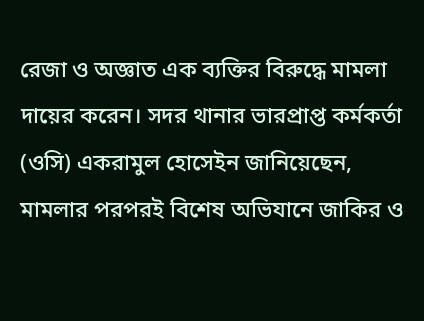রেজা ও অজ্ঞাত এক ব্যক্তির বিরুদ্ধে মামলা দায়ের করেন। সদর থানার ভারপ্রাপ্ত কর্মকর্তা (ওসি) একরামুল হোসেইন জানিয়েছেন, মামলার পরপরই বিশেষ অভিযানে জাকির ও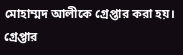মোহাম্মদ আলীকে গ্রেপ্তার করা হয়। গ্রেপ্তার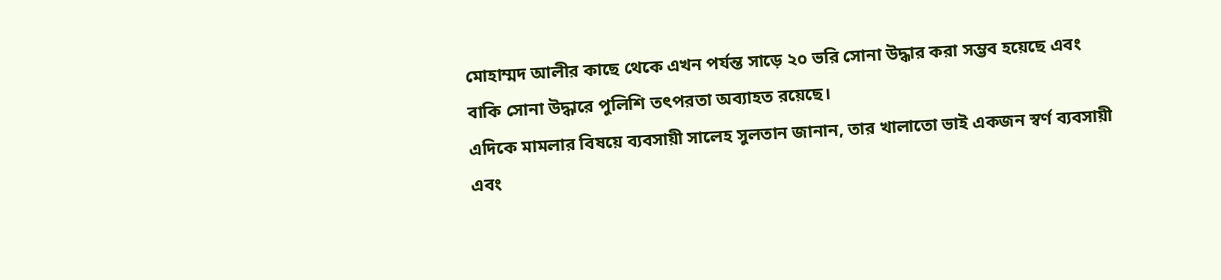মোহাম্মদ আলীর কাছে থেকে এখন পর্যন্ত সাড়ে ২০ ভরি সোনা উদ্ধার করা সম্ভব হয়েছে এবং বাকি সোনা উদ্ধারে পুলিশি তৎপরতা অব্যাহত রয়েছে।
এদিকে মামলার বিষয়ে ব্যবসায়ী সালেহ সুলতান জানান, তার খালাতো ভাই একজন স্বর্ণ ব্যবসায়ী এবং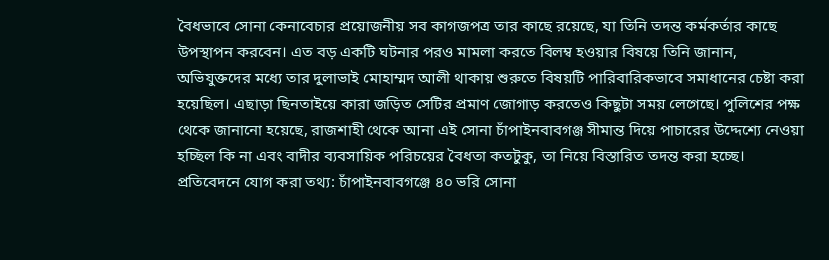বৈধভাবে সোনা কেনাবেচার প্রয়োজনীয় সব কাগজপত্র তার কাছে রয়েছে, যা তিনি তদন্ত কর্মকর্তার কাছে উপস্থাপন করবেন। এত বড় একটি ঘটনার পরও মামলা করতে বিলম্ব হওয়ার বিষয়ে তিনি জানান, অভিযুক্তদের মধ্যে তার দুলাভাই মোহাম্মদ আলী থাকায় শুরুতে বিষয়টি পারিবারিকভাবে সমাধানের চেষ্টা করা হয়েছিল। এছাড়া ছিনতাইয়ে কারা জড়িত সেটির প্রমাণ জোগাড় করতেও কিছুটা সময় লেগেছে। পুলিশের পক্ষ থেকে জানানো হয়েছে, রাজশাহী থেকে আনা এই সোনা চাঁপাইনবাবগঞ্জ সীমান্ত দিয়ে পাচারের উদ্দেশ্যে নেওয়া হচ্ছিল কি না এবং বাদীর ব্যবসায়িক পরিচয়ের বৈধতা কতটুকু, তা নিয়ে বিস্তারিত তদন্ত করা হচ্ছে। প্রতিবেদনে যোগ করা তথ্য: চাঁপাইনবাবগঞ্জে ৪০ ভরি সোনা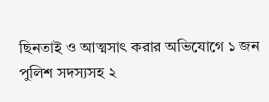ছিনতাই ও আত্মসাৎ করার অভিযোগে ১ জন পুলিশ সদস্যসহ ২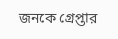জনকে গ্রেপ্তার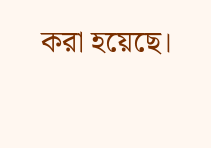করা হয়েছে।